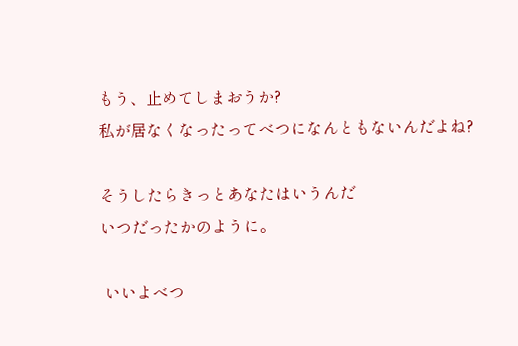もう、止めてしまおうか?
私が居なくなったってべつになんともないんだよね?

そうしたらきっとあなたはいうんだ
いつだったかのように。

 いいよべつ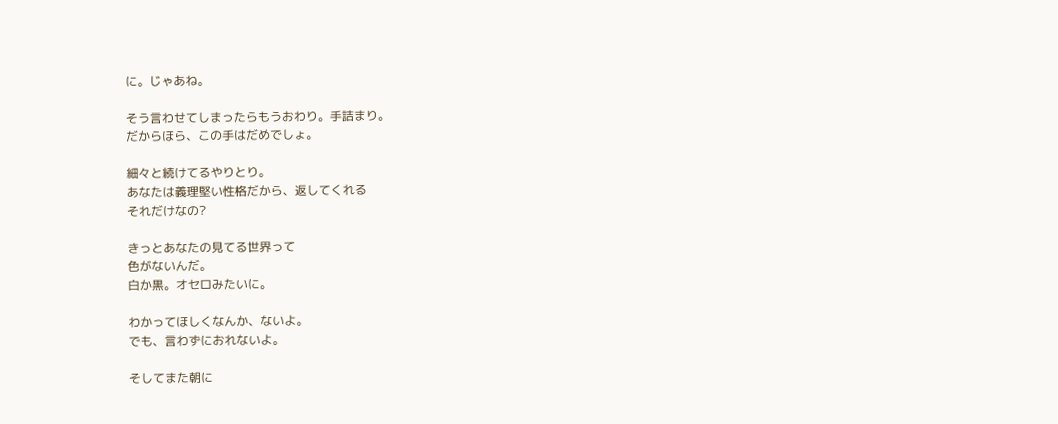に。じゃあね。

そう言わせてしまったらもうおわり。手詰まり。
だからほら、この手はだめでしょ。

細々と続けてるやりとり。
あなたは義理堅い性格だから、返してくれる
それだけなの?

きっとあなたの見てる世界って
色がないんだ。
白か黒。オセロみたいに。

わかってほしくなんか、ないよ。
でも、言わずにおれないよ。

そしてまた朝に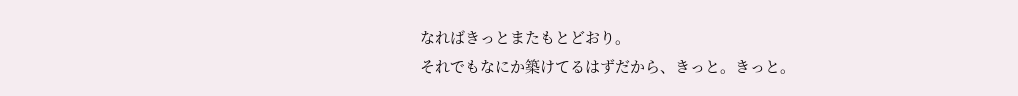なればきっとまたもとどおり。
それでもなにか築けてるはずだから、きっと。きっと。